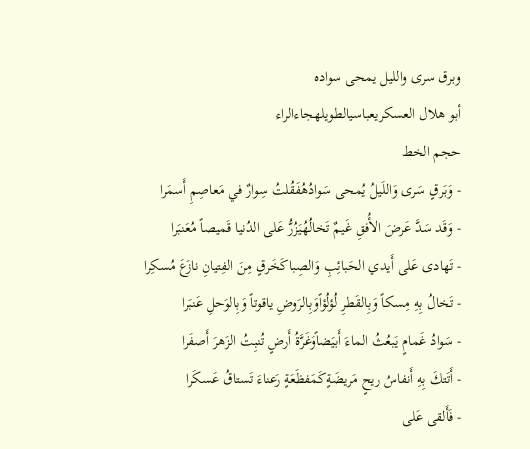وبرق سرى والليل يمحى سواده
أبو هلال العسكريعباسيالطويلهجاءالراء
حجم الخط
- وَبَرقٍ سَرى وَاللَيلُ يُمحى سَوادُهُفَقُلتُ سِوارٌ في مَعاصِمِ أَسمَرا
- وَقَد سَدَّ عَرضَ الأُفقِ غَيمٌ تَخالُهُيَزُرُّ عَلى الدُنيا قَميصاً مُعَنبَرا
- تَهادى عَلى أَيدي الحَبائِبِ وَالصِباكَخَرقٍ مِنَ الفِتيانِ نازَعَ مُسكِرا
- تَخالُ بِهِ مِسكاً وَبِالقَطرِ لُؤلُؤاًوَبِالرَوضِ ياقوتاً وَبِالوَحلِ عَنبَرا
- سَوادُ غَمامٍ يَبعُثُ الماءَ أَبيَضاًوَغَرَّةُ أَرضٍ تُنبِتُ الزَهرَ أَصفَرا
- أَتَتكَ بِهِ أَنفاسُ ريحٍ مَريضَةٍكَمَفظَعَةٍ رَعناءَ تَستاقُ عَسكَرا
- فَأَلقى عَلى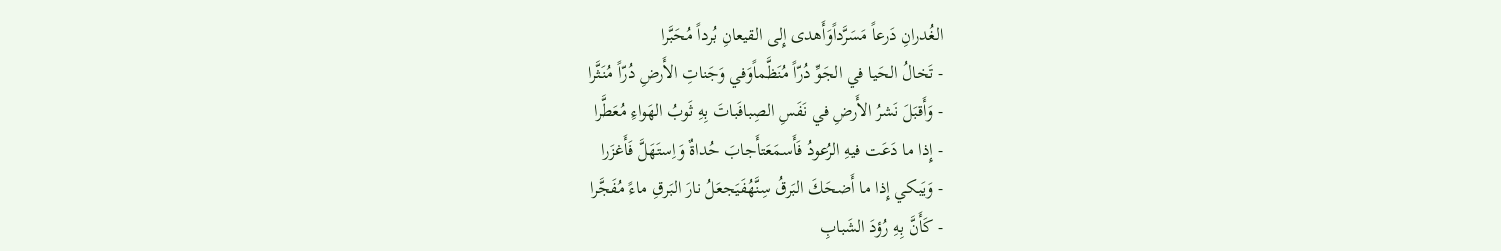الغُدرانِ دَرعاً مَسَرَّداًوَأَهدى إِلى القيعانِ بُرداً مُحَبَّرا
- تَخالُ الحَيا في الجَوِّ دُرّاً مُنَظَّماًوَفي وَجَناتِ الأَرضِ دُرّاً مُنَثَّرا
- وَأَقبَلَ نَشرُ الأَرضِ في نَفَسِ الصِبافَباتَ بِهِ ثَوبُ الهَواءِ مُعَطَّرا
- إِذا ما دَعَت فيهِ الرُعودُ فَأَسمَعَتأَجابَ حُداةٌ وَاِستَهَلَّ فَأَغزَرا
- وَيَبكي إِذا ما أَضحَكَ البَرقُ سِنَّهُفَيَجعَلُ نارَ البَرقِ ماءً مُفَجَّرا
- كَأَنَّ بِهِ رُؤدَ الشَبابِ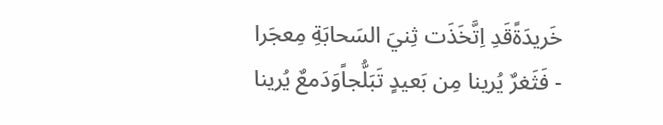خَريدَةًقَدِ اِتَّخَذَت ثِنيَ السَحابَةِ مِعجَرا
- فَثَغرٌ يُرينا مِن بَعيدٍ تَبَلُّجاًوَدَمعٌ يُرينا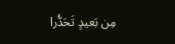مِن بَعيدٍ تَحَدُّرا